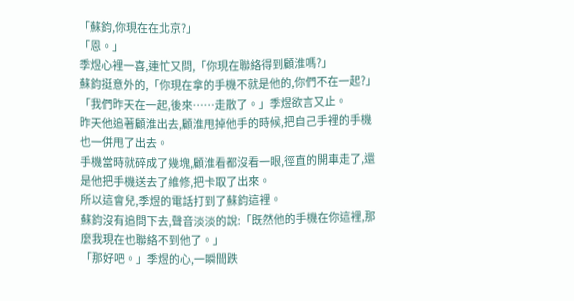「蘇鈞,你現在在北京?」
「恩。」
季煜心裡一喜,連忙又問,「你現在聯絡得到顧淮嗎?」
蘇鈞挺意外的,「你現在拿的手機不就是他的,你們不在一起?」
「我們昨天在一起,後來……走散了。」季煜欲言又止。
昨天他追著顧淮出去,顧淮甩掉他手的時候,把自己手裡的手機也一併甩了出去。
手機當時就碎成了幾塊,顧淮看都沒看一眼,徑直的開車走了,還是他把手機送去了維修,把卡取了出來。
所以這會兒,季煜的電話打到了蘇鈞這裡。
蘇鈞沒有追問下去,聲音淡淡的說:「既然他的手機在你這裡,那麼我現在也聯絡不到他了。」
「那好吧。」季煜的心,一瞬間跌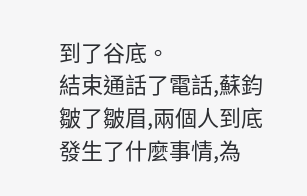到了谷底。
結束通話了電話,蘇鈞皺了皺眉,兩個人到底發生了什麼事情,為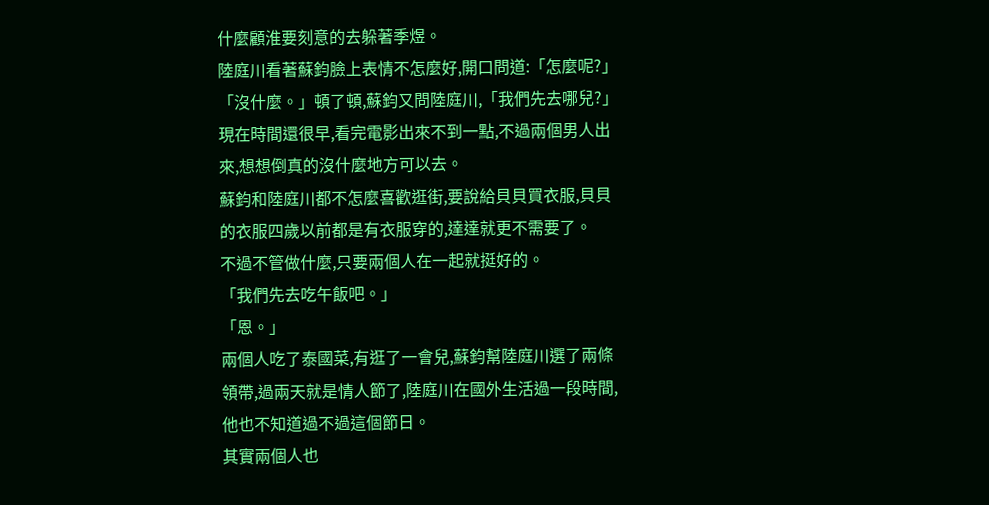什麼顧淮要刻意的去躲著季煜。
陸庭川看著蘇鈞臉上表情不怎麼好,開口問道:「怎麼呢?」
「沒什麼。」頓了頓,蘇鈞又問陸庭川,「我們先去哪兒?」
現在時間還很早,看完電影出來不到一點,不過兩個男人出來,想想倒真的沒什麼地方可以去。
蘇鈞和陸庭川都不怎麼喜歡逛街,要說給貝貝買衣服,貝貝的衣服四歲以前都是有衣服穿的,達達就更不需要了。
不過不管做什麼,只要兩個人在一起就挺好的。
「我們先去吃午飯吧。」
「恩。」
兩個人吃了泰國菜,有逛了一會兒,蘇鈞幫陸庭川選了兩條領帶,過兩天就是情人節了,陸庭川在國外生活過一段時間,他也不知道過不過這個節日。
其實兩個人也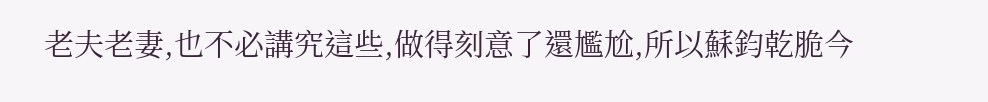老夫老妻,也不必講究這些,做得刻意了還尷尬,所以蘇鈞乾脆今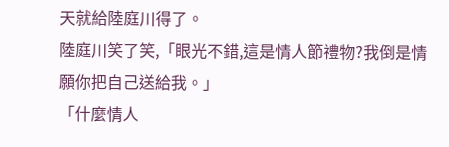天就給陸庭川得了。
陸庭川笑了笑,「眼光不錯,這是情人節禮物?我倒是情願你把自己送給我。」
「什麼情人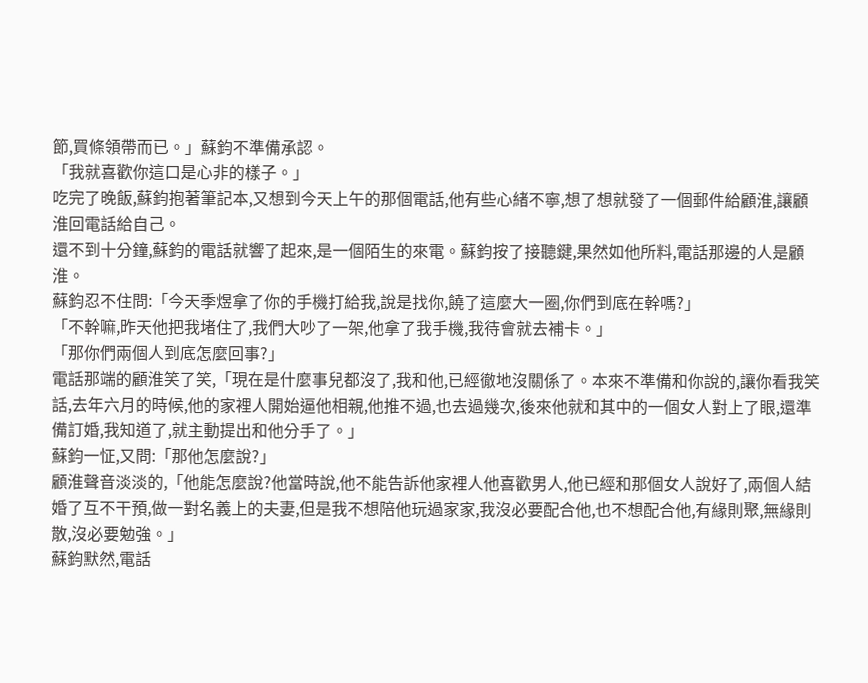節,買條領帶而已。」蘇鈞不準備承認。
「我就喜歡你這口是心非的樣子。」
吃完了晚飯,蘇鈞抱著筆記本,又想到今天上午的那個電話,他有些心緒不寧,想了想就發了一個郵件給顧淮,讓顧淮回電話給自己。
還不到十分鐘,蘇鈞的電話就響了起來,是一個陌生的來電。蘇鈞按了接聽鍵,果然如他所料,電話那邊的人是顧淮。
蘇鈞忍不住問:「今天季煜拿了你的手機打給我,說是找你,饒了這麼大一圈,你們到底在幹嗎?」
「不幹嘛,昨天他把我堵住了,我們大吵了一架,他拿了我手機,我待會就去補卡。」
「那你們兩個人到底怎麼回事?」
電話那端的顧淮笑了笑,「現在是什麼事兒都沒了,我和他,已經徹地沒關係了。本來不準備和你說的,讓你看我笑話,去年六月的時候,他的家裡人開始逼他相親,他推不過,也去過幾次,後來他就和其中的一個女人對上了眼,還準備訂婚,我知道了,就主動提出和他分手了。」
蘇鈞一怔,又問:「那他怎麼說?」
顧淮聲音淡淡的,「他能怎麼說?他當時說,他不能告訴他家裡人他喜歡男人,他已經和那個女人說好了,兩個人結婚了互不干預,做一對名義上的夫妻,但是我不想陪他玩過家家,我沒必要配合他,也不想配合他,有緣則聚,無緣則散,沒必要勉強。」
蘇鈞默然,電話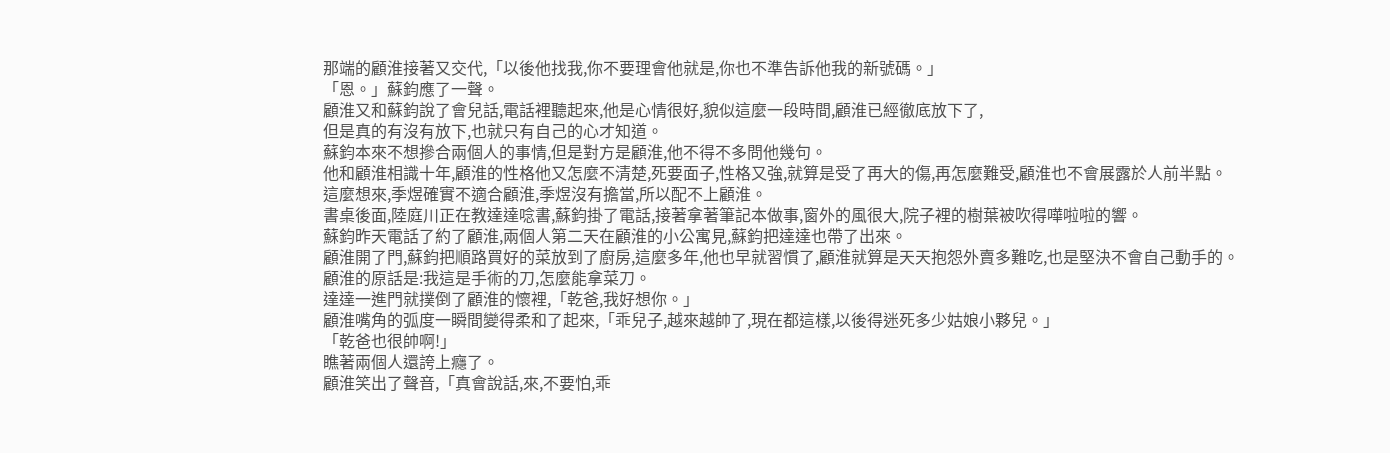那端的顧淮接著又交代,「以後他找我,你不要理會他就是,你也不準告訴他我的新號碼。」
「恩。」蘇鈞應了一聲。
顧淮又和蘇鈞說了會兒話,電話裡聽起來,他是心情很好,貌似這麼一段時間,顧淮已經徹底放下了,
但是真的有沒有放下,也就只有自己的心才知道。
蘇鈞本來不想摻合兩個人的事情,但是對方是顧淮,他不得不多問他幾句。
他和顧淮相識十年,顧淮的性格他又怎麼不清楚,死要面子,性格又強,就算是受了再大的傷,再怎麼難受,顧淮也不會展露於人前半點。
這麼想來,季煜確實不適合顧淮,季煜沒有擔當,所以配不上顧淮。
書桌後面,陸庭川正在教達達唸書,蘇鈞掛了電話,接著拿著筆記本做事,窗外的風很大,院子裡的樹葉被吹得嘩啦啦的響。
蘇鈞昨天電話了約了顧淮,兩個人第二天在顧淮的小公寓見,蘇鈞把達達也帶了出來。
顧淮開了門,蘇鈞把順路買好的菜放到了廚房,這麼多年,他也早就習慣了,顧淮就算是天天抱怨外賣多難吃,也是堅決不會自己動手的。
顧淮的原話是:我這是手術的刀,怎麼能拿菜刀。
達達一進門就撲倒了顧淮的懷裡,「乾爸,我好想你。」
顧淮嘴角的弧度一瞬間變得柔和了起來,「乖兒子,越來越帥了,現在都這樣,以後得迷死多少姑娘小夥兒。」
「乾爸也很帥啊!」
瞧著兩個人還誇上癮了。
顧淮笑出了聲音,「真會說話,來,不要怕,乖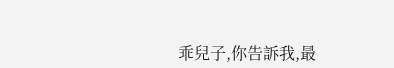乖兒子,你告訴我,最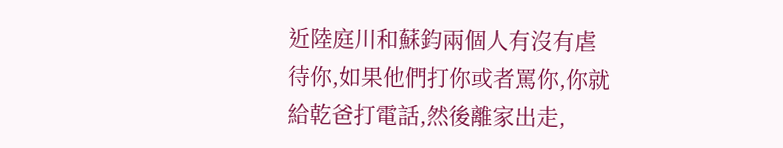近陸庭川和蘇鈞兩個人有沒有虐待你,如果他們打你或者罵你,你就給乾爸打電話,然後離家出走,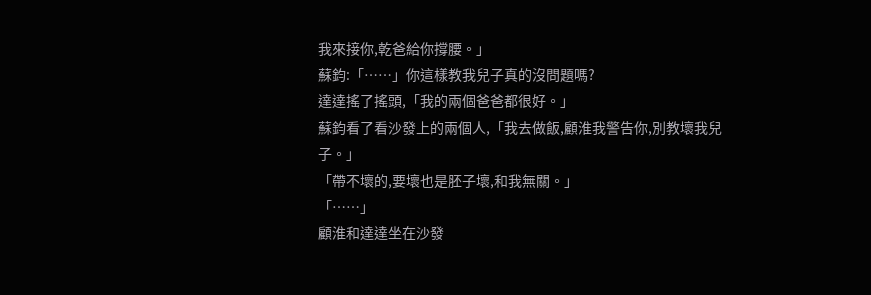我來接你,乾爸給你撐腰。」
蘇鈞:「……」你這樣教我兒子真的沒問題嗎?
達達搖了搖頭,「我的兩個爸爸都很好。」
蘇鈞看了看沙發上的兩個人,「我去做飯,顧淮我警告你,別教壞我兒子。」
「帶不壞的,要壞也是胚子壞,和我無關。」
「……」
顧淮和達達坐在沙發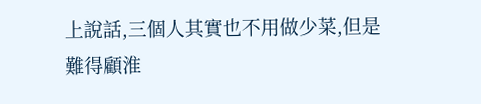上說話,三個人其實也不用做少菜,但是難得顧淮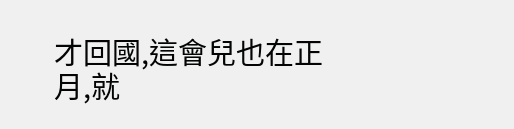才回國,這會兒也在正月,就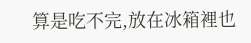算是吃不完,放在冰箱裡也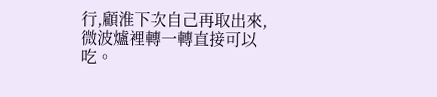行,顧淮下次自己再取出來,微波爐裡轉一轉直接可以吃。